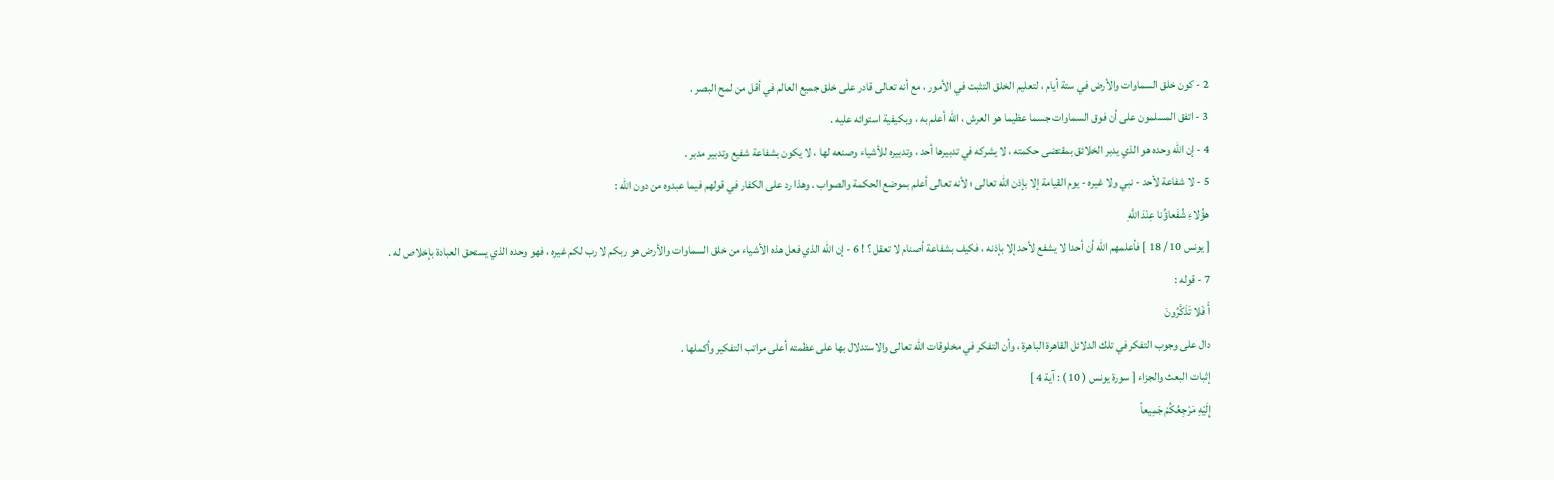2 - كون خلق السماوات والأرض في ستة أيام ، لتعليم الخلق التثبت في الأمور ، مع أنه تعالى قادر على خلق جميع العالم في أقل من لمح البصر .
3 - اتفق المسلمون على أن فوق السماوات جسما عظيما هو العرش ، اللّه أعلم به ، وبكيفية استوائه عليه .
4 - إن اللّه وحده هو الذي يدبر الخلائق بمقتضى حكمته ، لا يشركه في تدبيرها أحد ، وتدبيره للأشياء وصنعه لها ، لا يكون بشفاعة شفيع وتدبير مدبر .
5 - لا شفاعة لأحد - نبي ولا غيره - يوم القيامة إلا بإذن اللّه تعالى ؛ لأنه تعالى أعلم بموضع الحكمة والصواب . وهذا رد على الكفار في قولهم فيما عبدوه من دون اللّه :
هؤُلاءِ شُفَعاؤُنا عِنْدَ اللَّهِ
[ يونس 10 / 18 ] فأعلمهم اللّه أن أحدا لا يشفع لأحد إلا بإذنه ، فكيف بشفاعة أصنام لا تعقل ؟ ! 6 - إن اللّه الذي فعل هذه الأشياء من خلق السماوات والأرض هو ربكم لا رب لكم غيره ، فهو وحده الذي يستحق العبادة بإخلاص له .
7 - قوله :
أَ فَلا تَذَكَّرُونَ
دال على وجوب التفكر في تلك الدلائل القاهرة الباهرة ، وأن التفكر في مخلوقات اللّه تعالى والاستدلال بها على عظمته أعلى مراتب التفكير وأكملها .
إثبات البعث والجزاء [ سورة يونس ( 10 ) : آية 4 ]
إِلَيْهِ مَرْجِعُكُمْ جَمِيعاً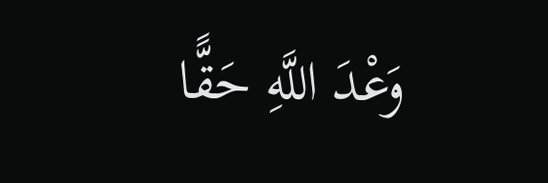وَعْدَ اللَّهِ حَقًّا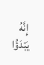إِنَّهُ يَبْدَؤُا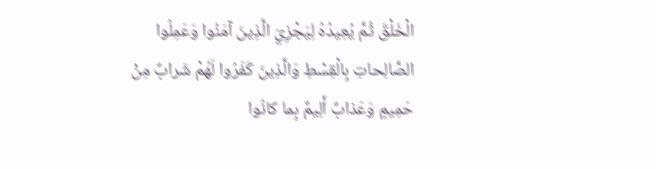الْخَلْقَ ثُمَّ يُعِيدُهُ لِيَجْزِيَ الَّذِينَ آمَنُوا وَعَمِلُوا الصَّالِحاتِ بِالْقِسْطِ وَالَّذِينَ كَفَرُوا لَهُمْ شَرابٌ مِنْ حَمِيمٍ وَعَذابٌ أَلِيمٌ بِما كانُوا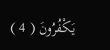يَكْفُرُونَ ( 4 )